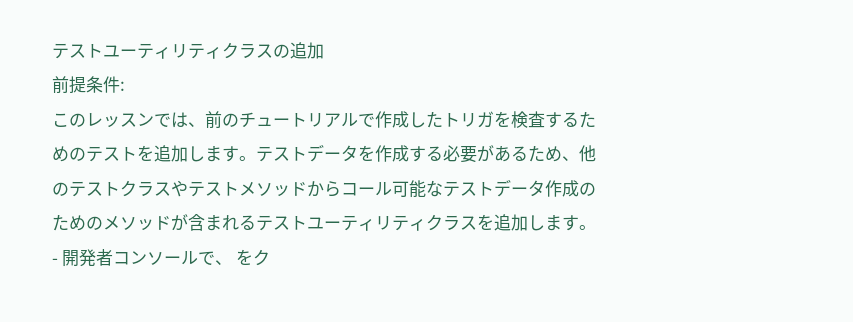テストユーティリティクラスの追加
前提条件:
このレッスンでは、前のチュートリアルで作成したトリガを検査するためのテストを追加します。テストデータを作成する必要があるため、他のテストクラスやテストメソッドからコール可能なテストデータ作成のためのメソッドが含まれるテストユーティリティクラスを追加します。
- 開発者コンソールで、 をク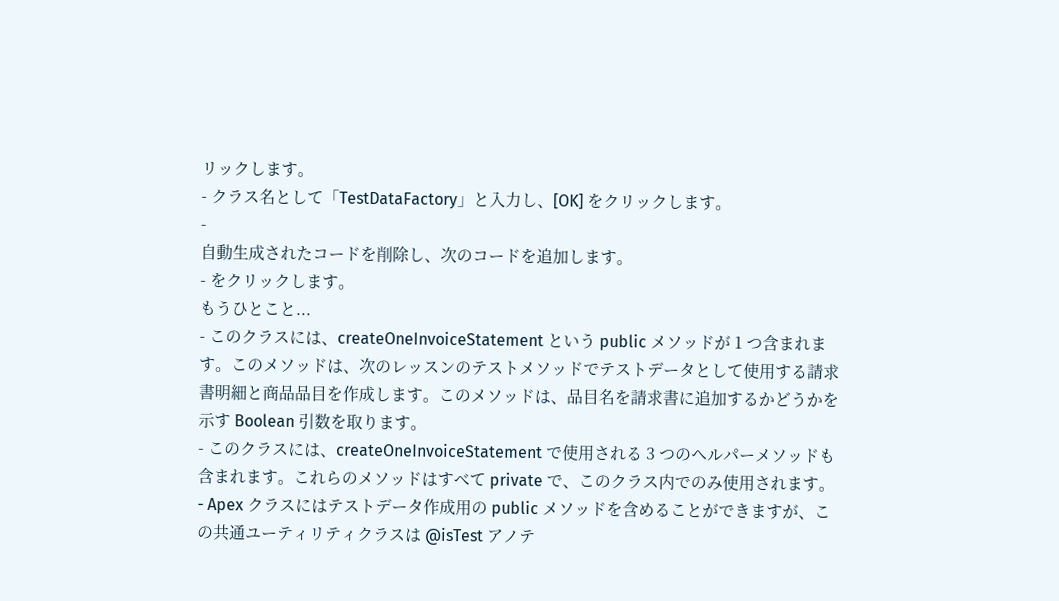リックします。
- クラス名として「TestDataFactory」と入力し、[OK] をクリックします。
-
自動生成されたコードを削除し、次のコードを追加します。
- をクリックします。
もうひとこと...
- このクラスには、createOneInvoiceStatement という public メソッドが 1 つ含まれます。このメソッドは、次のレッスンのテストメソッドでテストデータとして使用する請求書明細と商品品目を作成します。このメソッドは、品目名を請求書に追加するかどうかを示す Boolean 引数を取ります。
- このクラスには、createOneInvoiceStatement で使用される 3 つのヘルパーメソッドも含まれます。これらのメソッドはすべて private で、このクラス内でのみ使用されます。
- Apex クラスにはテストデータ作成用の public メソッドを含めることができますが、この共通ユーティリティクラスは @isTest アノテ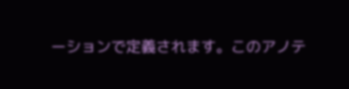ーションで定義されます。このアノテ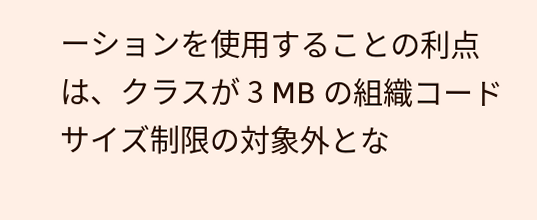ーションを使用することの利点は、クラスが 3 MB の組織コードサイズ制限の対象外とな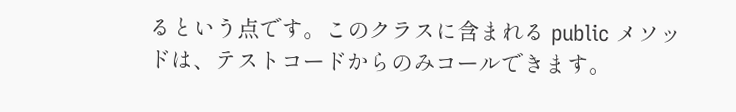るという点です。このクラスに含まれる public メソッドは、テストコードからのみコールできます。